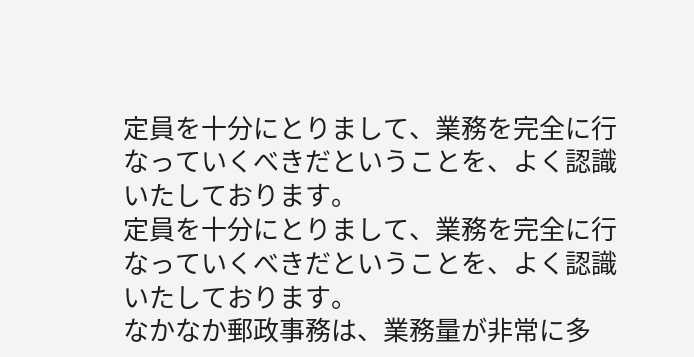定員を十分にとりまして、業務を完全に行なっていくべきだということを、よく認識いたしております。
定員を十分にとりまして、業務を完全に行なっていくべきだということを、よく認識いたしております。
なかなか郵政事務は、業務量が非常に多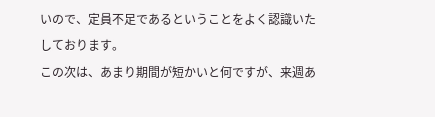いので、定員不足であるということをよく認識いたしております。
この次は、あまり期間が短かいと何ですが、来週あ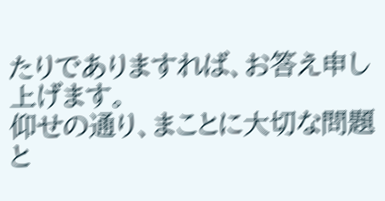たりでありますれば、お答え申し上げます。
仰せの通り、まことに大切な問題と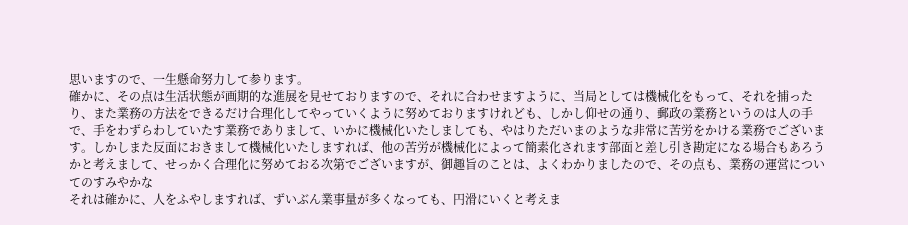思いますので、一生懸命努力して参ります。
確かに、その点は生活状態が画期的な進展を見せておりますので、それに合わせますように、当局としては機械化をもって、それを捕ったり、また業務の方法をできるだけ合理化してやっていくように努めておりますけれども、しかし仰せの通り、郵政の業務というのは人の手で、手をわずらわしていたす業務でありまして、いかに機械化いたしましても、やはりただいまのような非常に苦労をかける業務でございます。しかしまた反面におきまして機械化いたしますれば、他の苦労が機械化によって簡素化されます部面と差し引き勘定になる場合もあろうかと考えまして、せっかく合理化に努めておる次第でございますが、御趣旨のことは、よくわかりましたので、その点も、業務の運営についてのすみやかな
それは確かに、人をふやしますれば、ずいぶん業事量が多くなっても、円滑にいくと考えま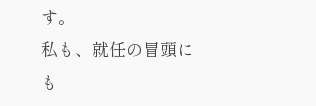す。
私も、就任の冒頭にも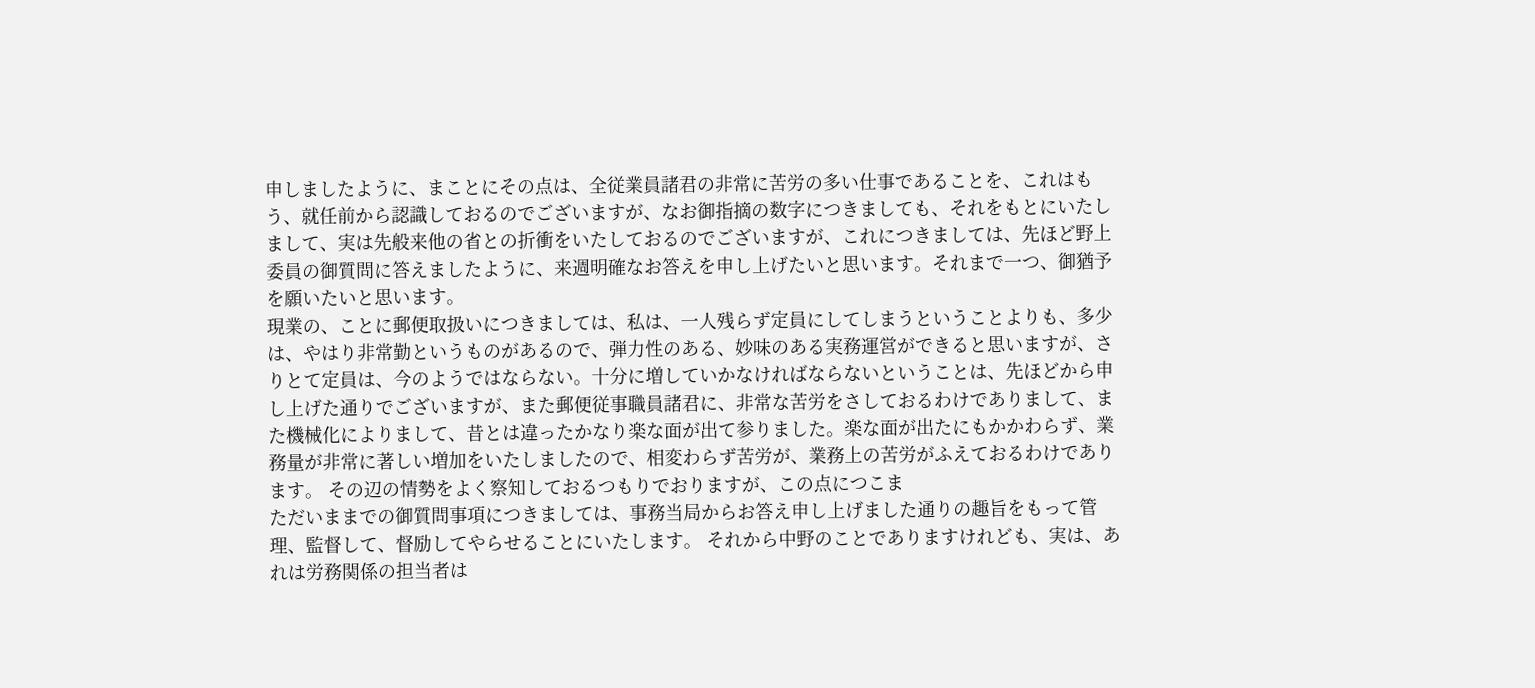申しましたように、まことにその点は、全従業員諸君の非常に苦労の多い仕事であることを、これはもう、就任前から認識しておるのでございますが、なお御指摘の数字につきましても、それをもとにいたしまして、実は先般来他の省との折衝をいたしておるのでございますが、これにつきましては、先ほど野上委員の御質問に答えましたように、来週明確なお答えを申し上げたいと思います。それまで一つ、御猶予を願いたいと思います。
現業の、ことに郵便取扱いにつきましては、私は、一人残らず定員にしてしまうということよりも、多少は、やはり非常勤というものがあるので、弾力性のある、妙味のある実務運営ができると思いますが、さりとて定員は、今のようではならない。十分に増していかなければならないということは、先ほどから申し上げた通りでございますが、また郵便従事職員諸君に、非常な苦労をさしておるわけでありまして、また機械化によりまして、昔とは違ったかなり楽な面が出て参りました。楽な面が出たにもかかわらず、業務量が非常に著しい増加をいたしましたので、相変わらず苦労が、業務上の苦労がふえておるわけであります。 その辺の情勢をよく察知しておるつもりでおりますが、この点につこま
ただいままでの御質問事項につきましては、事務当局からお答え申し上げました通りの趣旨をもって管理、監督して、督励してやらせることにいたします。 それから中野のことでありますけれども、実は、あれは労務関係の担当者は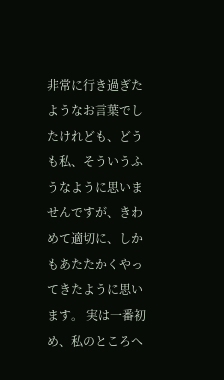非常に行き過ぎたようなお言葉でしたけれども、どうも私、そういうふうなように思いませんですが、きわめて適切に、しかもあたたかくやってきたように思います。 実は一番初め、私のところへ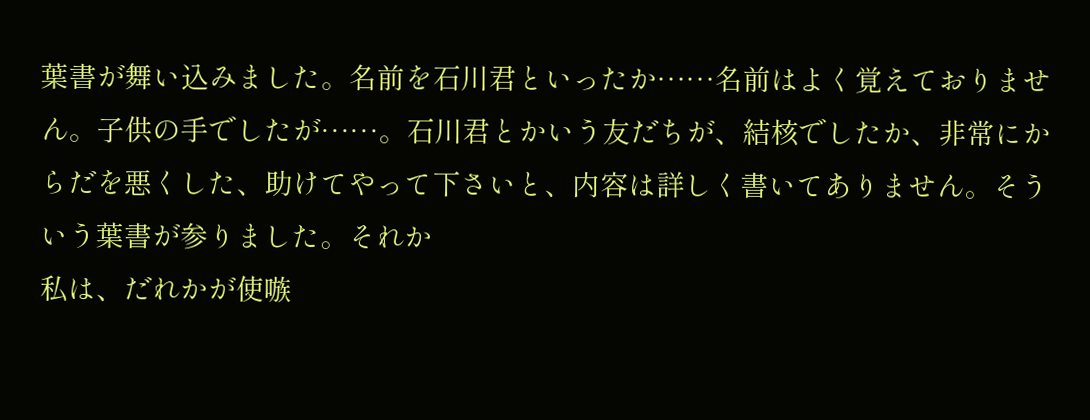葉書が舞い込みました。名前を石川君といったか……名前はよく覚えておりません。子供の手でしたが……。石川君とかいう友だちが、結核でしたか、非常にからだを悪くした、助けてやって下さいと、内容は詳しく書いてありません。そういう葉書が参りました。それか
私は、だれかが使嗾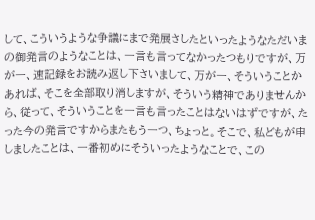して、こういうような争議にまで発展さしたといったようなただいまの御発言のようなことは、一言も言ってなかったつもりですが、万が一、速記録をお読み返し下さいまして、万が一、そういうことかあれば、そこを全部取り消しますが、そういう精神でありませんから、従って、そういうことを一言も言ったことはないはずですが、たった今の発言ですからまたもう一つ、ちょっと。そこで、私どもが申しましたことは、一番初めにそういったようなことで、この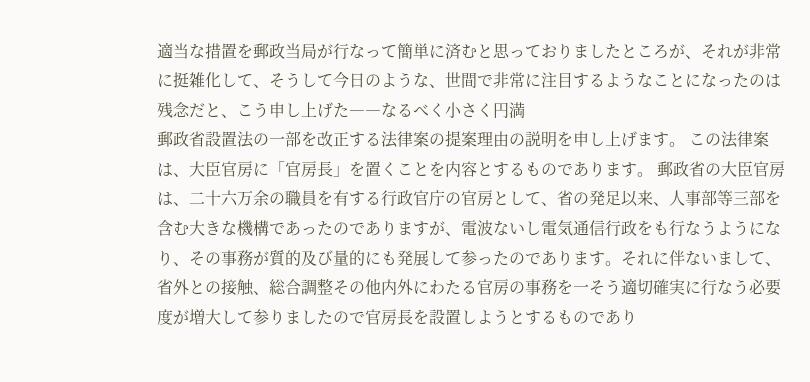適当な措置を郵政当局が行なって簡単に済むと思っておりましたところが、それが非常に挺雑化して、そうして今日のような、世間で非常に注目するようなことになったのは残念だと、こう申し上げた――なるべく小さく円満
郵政省設置法の一部を改正する法律案の提案理由の説明を申し上げます。 この法律案は、大臣官房に「官房長」を置くことを内容とするものであります。 郵政省の大臣官房は、二十六万余の職員を有する行政官庁の官房として、省の発足以来、人事部等三部を含む大きな機構であったのでありますが、電波ないし電気通信行政をも行なうようになり、その事務が質的及び量的にも発展して参ったのであります。それに伴ないまして、省外との接触、総合調整その他内外にわたる官房の事務を一そう適切確実に行なう必要度が増大して参りましたので官房長を設置しようとするものであり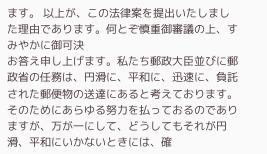ます。 以上が、この法律案を提出いたしました理由であります。何とぞ慎重御審議の上、すみやかに御可決
お答え申し上げます。私たち郵政大臣並びに郵政省の任務は、円滑に、平和に、迅速に、負託された郵便物の送達にあると考えております。そのためにあらゆる努力を払っておるのでありますが、万が一にして、どうしてもそれが円滑、平和にいかないときには、確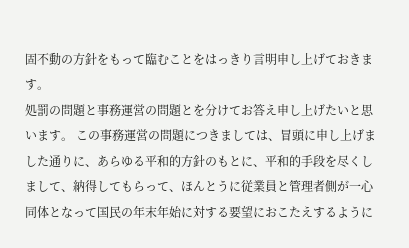固不動の方針をもって臨むことをはっきり言明申し上げておきます。
処罰の問題と事務運営の問題とを分けてお答え申し上げたいと思います。 この事務運営の問題につきましては、冒頭に申し上げました通りに、あらゆる平和的方針のもとに、平和的手段を尽くしまして、納得してもらって、ほんとうに従業員と管理者側が一心同体となって国民の年末年始に対する要望におこたえするように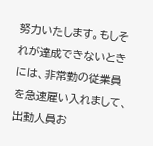努力いたします。もしそれが達成できないときには、非常勤の従業員を急速雇い入れまして、出動人員お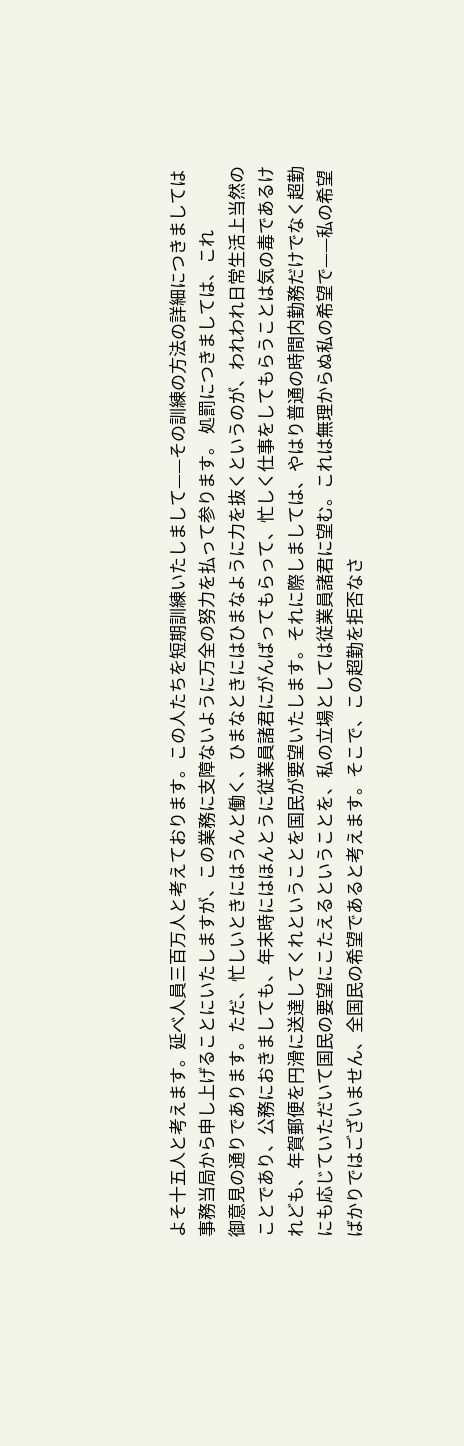よそ十五人と考えます。延べ人員三百万人と考えております。この人たちを短期訓練いたしまして——その訓練の方法の詳細につきましては事務当局から申し上げることにいたしますが、この業務に支障ないように万全の努力を払って参ります。 処罰につきましては、これ
御意見の通りであります。ただ、忙しいときにはうんと働く、ひまなときにはひまなように力を抜くというのが、われわれ日常生活上当然のことであり、公務におきましても、年末時にはほんとうに従業員諸君にがんばってもらって、忙しく仕事をしてもらうことは気の毒であるけれども、年賀郵便を円滑に送達してくれということを国民が要望いたします。それに際しましては、やはり普通の時間内勤務だけでなく超勤にも応じていただいて国民の要望にこたえるということを、私の立場としては従業員諸君に望む。これは無理からぬ私の希望で——私の希望ばかりではございません、全国民の希望であると考えます。そこで、この超勤を拒否なさ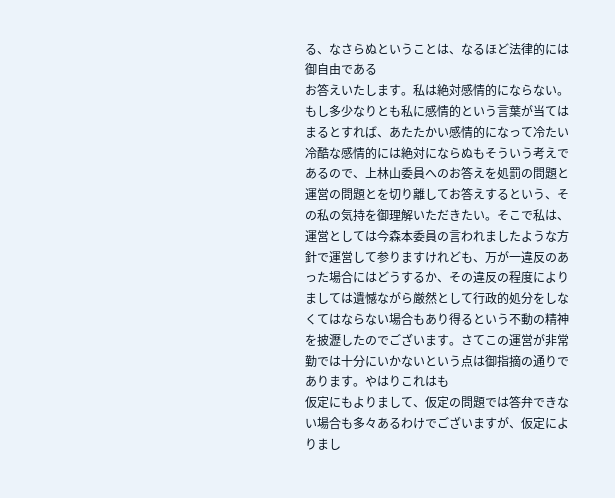る、なさらぬということは、なるほど法律的には御自由である
お答えいたします。私は絶対感情的にならない。もし多少なりとも私に感情的という言葉が当てはまるとすれば、あたたかい感情的になって冷たい冷酷な感情的には絶対にならぬもそういう考えであるので、上林山委員へのお答えを処罰の問題と運営の問題とを切り離してお答えするという、その私の気持を御理解いただきたい。そこで私は、運営としては今森本委員の言われましたような方針で運営して参りますけれども、万が一違反のあった場合にはどうするか、その違反の程度によりましては遺憾ながら厳然として行政的処分をしなくてはならない場合もあり得るという不動の精神を披瀝したのでございます。さてこの運営が非常勤では十分にいかないという点は御指摘の通りであります。やはりこれはも
仮定にもよりまして、仮定の問題では答弁できない場合も多々あるわけでございますが、仮定によりまし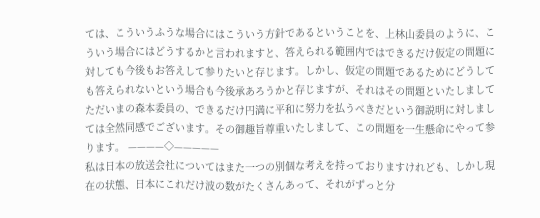ては、こういうふうな場合にはこういう方針であるということを、上林山委員のように、こういう場合にはどうするかと言われますと、答えられる範囲内ではできるだけ仮定の問題に対しても今後もお答えして参りたいと存じます。しかし、仮定の問題であるためにどうしても答えられないという場合も今後承あろうかと存じますが、それはその問題といたしましてただいまの森本委員の、できるだけ円満に平和に努力を払うべきだという御説明に対しましては全然同感でございます。その御趣旨尊重いたしまして、この問題を一生懸命にやって参ります。 ————◇—————
私は日本の放送会社についてはまた一つの別個な考えを持っておりますけれども、しかし現在の状態、日本にこれだけ波の数がたくさんあって、それがずっと分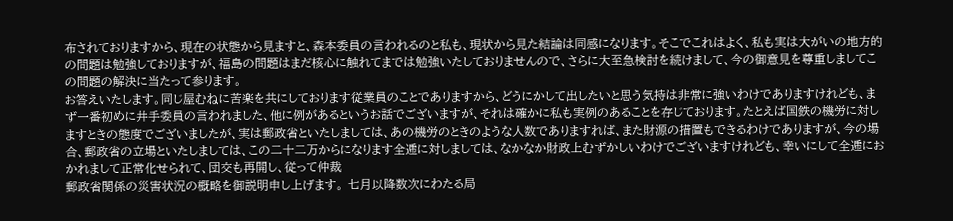布されておりますから、現在の状態から見ますと、森本委員の言われるのと私も、現状から見た結論は同感になります。そこでこれはよく、私も実は大がいの地方的の問題は勉強しておりますが、福島の問題はまだ核心に触れてまでは勉強いたしておりませんので、さらに大至急検討を続けまして、今の御意見を尊重しましてこの問題の解決に当たって参ります。
お答えいたします。同じ屋むねに苦楽を共にしております従業員のことでありますから、どうにかして出したいと思う気持は非常に強いわけでありますけれども、まず一番初めに井手委員の言われました、他に例があるというお話でございますが、それは確かに私も実例のあることを存じております。たとえば国鉄の機労に対しますときの態度でございましたが、実は郵政省といたしましては、あの機労のときのような人数でありますれば、また財源の措置もできるわけでありますが、今の場合、郵政省の立場といたしましては、この二十二万からになります全逓に対しましては、なかなか財政上むずかしいわけでございますけれども、幸いにして全逓におかれまして正常化せられて、団交も再開し、従って仲裁
郵政省関係の災害状況の概略を御説明申し上げます。 七月以降数次にわたる局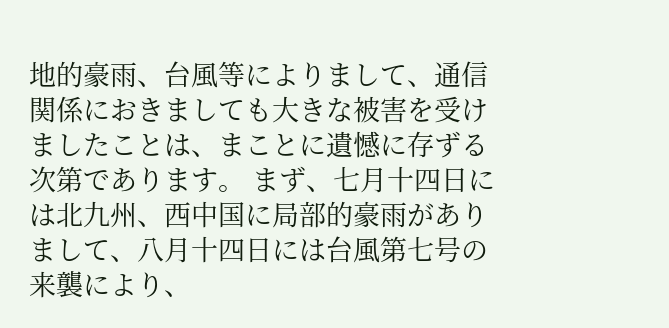地的豪雨、台風等によりまして、通信関係におきましても大きな被害を受けましたことは、まことに遺憾に存ずる次第であります。 まず、七月十四日には北九州、西中国に局部的豪雨がありまして、八月十四日には台風第七号の来襲により、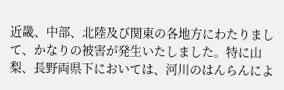近畿、中部、北陸及び関東の各地方にわたりまして、かなりの被害が発生いたしました。特に山梨、長野両県下においては、河川のはんらんによ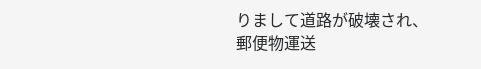りまして道路が破壊され、郵便物運送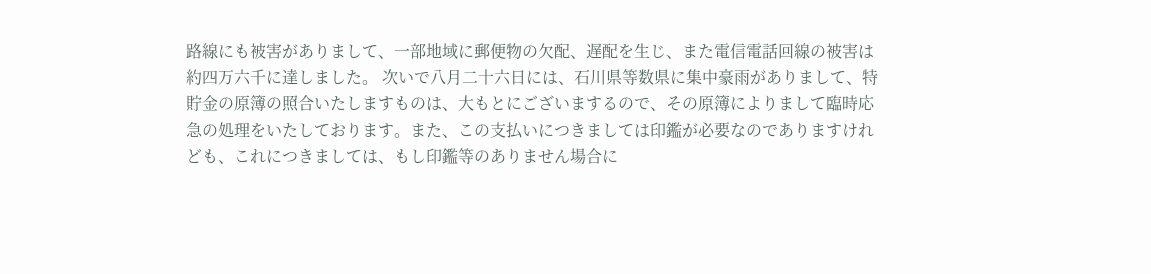路線にも被害がありまして、一部地域に郵便物の欠配、遅配を生じ、また電信電話回線の被害は約四万六千に達しました。 次いで八月二十六日には、石川県等数県に集中豪雨がありまして、特
貯金の原簿の照合いたしますものは、大もとにございまするので、その原簿によりまして臨時応急の処理をいたしております。また、この支払いにつきましては印鑑が必要なのでありますけれども、これにつきましては、もし印鑑等のありません場合に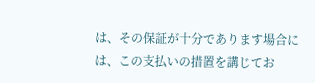は、その保証が十分であります場合には、この支払いの措置を講じてお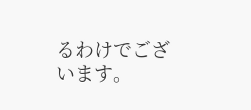るわけでございます。